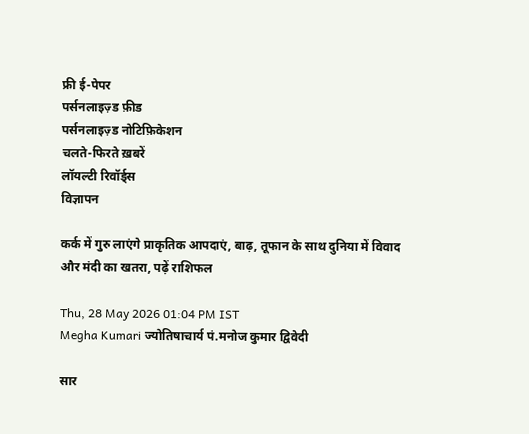फ्री ई-पेपर
पर्सनलाइज़्ड फ़ीड
पर्सनलाइज़्ड नोटिफ़िकेशन
चलते-फिरते ख़बरें
लॉयल्टी रिवॉर्ड्स
विज्ञापन

कर्क में गुरु लाएंगे प्राकृतिक आपदाएं, बाढ़, तूफान के साथ दुनिया में विवाद और मंदी का खतरा, पढ़ें राशिफल

Thu, 28 May 2026 01:04 PM IST
Megha Kumari ज्योतिषाचार्य पं.मनोज कुमार द्विवेदी

सार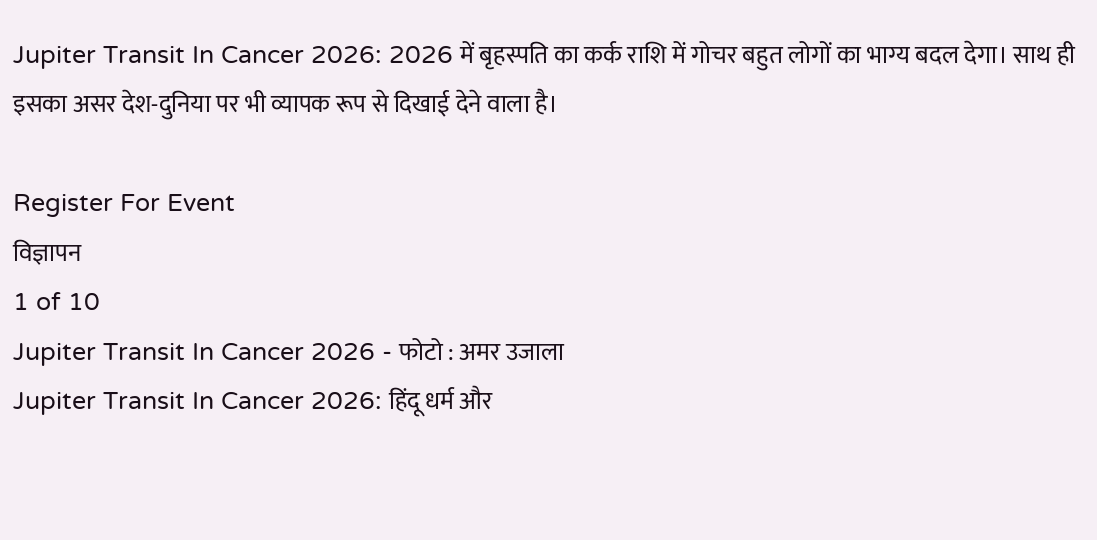Jupiter Transit In Cancer 2026: 2026 में बृहस्पति का कर्क राशि में गोचर बहुत लोगों का भाग्य बदल देगा। साथ ही इसका असर देश-दुनिया पर भी व्यापक रूप से दिखाई देने वाला है।

Register For Event
विज्ञापन
1 of 10
Jupiter Transit In Cancer 2026 - फोटो : अमर उजाला
Jupiter Transit In Cancer 2026: हिंदू धर्म और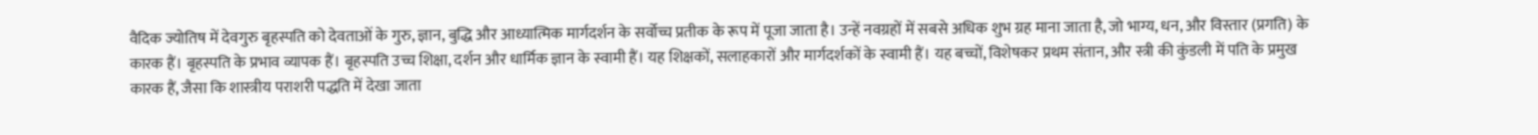वैदिक ज्योतिष में देवगुरु बृहस्पति को देवताओं के गुरु, ज्ञान, बुद्धि और आध्यात्मिक मार्गदर्शन के सर्वोच्च प्रतीक के रूप में पूजा जाता है। उन्हें नवग्रहों में सबसे अधिक शुभ ग्रह माना जाता है, जो भाग्य, धन, और विस्तार (प्रगति) के कारक हैं। बृहस्पति के प्रभाव व्यापक हैं। बृहस्पति उच्च शिक्षा, दर्शन और धार्मिक ज्ञान के स्वामी हैं। यह शिक्षकों, सलाहकारों और मार्गदर्शकों के स्वामी हैं। यह बच्चों, विशेषकर प्रथम संतान, और स्त्री की कुंडली में पति के प्रमुख कारक हैं, जैसा कि शास्त्रीय पराशरी पद्धति में देखा जाता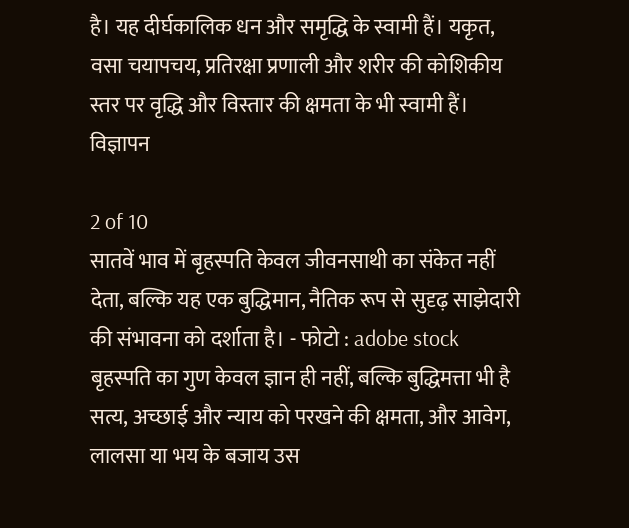है। यह दीर्घकालिक धन और समृद्धि के स्वामी हैं। यकृत, वसा चयापचय, प्रतिरक्षा प्रणाली और शरीर की कोशिकीय स्तर पर वृद्धि और विस्तार की क्षमता के भी स्वामी हैं।
विज्ञापन

2 of 10
सातवें भाव में बृहस्पति केवल जीवनसाथी का संकेत नहीं देता, बल्कि यह एक बुद्धिमान, नैतिक रूप से सुदृढ़ साझेदारी की संभावना को दर्शाता है। - फोटो : adobe stock
बृहस्पति का गुण केवल ज्ञान ही नहीं, बल्कि बुद्धिमत्ता भी है
सत्य, अच्छाई और न्याय को परखने की क्षमता, और आवेग, लालसा या भय के बजाय उस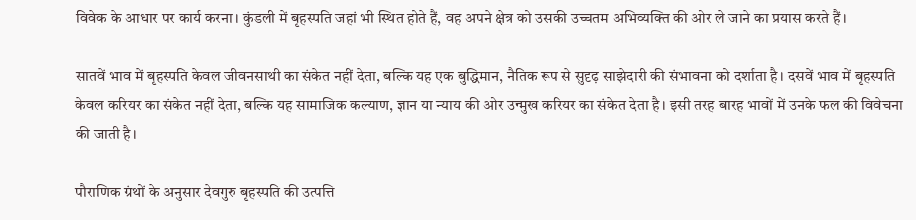विवेक के आधार पर कार्य करना। कुंडली में बृहस्पति जहां भी स्थित होते हैं, वह अपने क्षेत्र को उसकी उच्चतम अभिव्यक्ति की ओर ले जाने का प्रयास करते हैं।

सातवें भाव में बृहस्पति केवल जीवनसाथी का संकेत नहीं देता, बल्कि यह एक बुद्धिमान, नैतिक रूप से सुदृढ़ साझेदारी की संभावना को दर्शाता है। दसवें भाव में बृहस्पति केवल करियर का संकेत नहीं देता, बल्कि यह सामाजिक कल्याण, ज्ञान या न्याय की ओर उन्मुख करियर का संकेत देता है। इसी तरह बारह भावों में उनके फल की विवेचना की जाती है।

पौराणिक ग्रंथों के अनुसार देवगुरु बृहस्पति की उत्पत्ति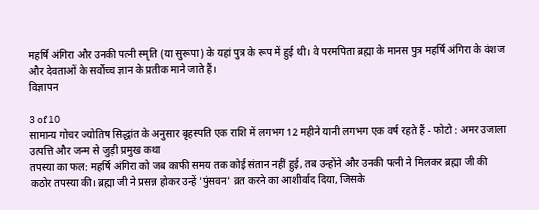महर्षि अंगिरा और उनकी पत्नी स्मृति (या सुरूपा) के यहां पुत्र के रूप में हुई थी। वे परमपिता ब्रह्मा के मानस पुत्र महर्षि अंगिरा के वंशज और देवताओं के सर्वोच्च ज्ञान के प्रतीक माने जाते हैं।
विज्ञापन

3 of 10
सामान्य गोचर ज्योतिष सिद्धांत के अनुसार बृहस्पति एक राशि में लगभग 12 महीने यानी लगभग एक वर्ष रहते हैं - फोटो : अमर उजाला
उत्पत्ति और जन्म से जुड़ी प्रमुख कथा
तपस्या का फल: महर्षि अंगिरा को जब काफी समय तक कोई संतान नहीं हुई, तब उन्होंने और उनकी पत्नी ने मिलकर ब्रह्मा जी की कठोर तपस्या की। ब्रह्मा जी ने प्रसन्न होकर उन्हें 'पुंसवन' व्रत करने का आशीर्वाद दिया, जिसके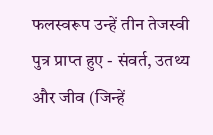फलस्वरूप उन्हें तीन तेजस्वी पुत्र प्राप्त हुए - संवर्त, उतथ्य और जीव (जिन्हें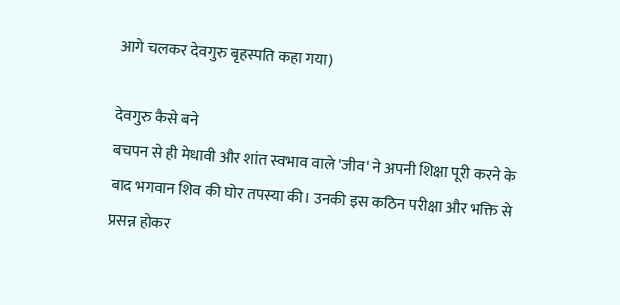आगे चलकर देवगुरु बृहस्पति कहा गया)

देवगुरु कैसे बने
बचपन से ही मेधावी और शांत स्वभाव वाले 'जीव' ने अपनी शिक्षा पूरी करने के बाद भगवान शिव की घोर तपस्या की। उनकी इस कठिन परीक्षा और भक्ति से प्रसन्न होकर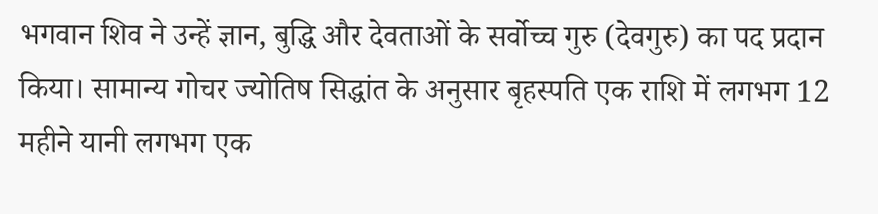भगवान शिव ने उन्हें ज्ञान, बुद्धि और देवताओं के सर्वोच्च गुरु (देवगुरु) का पद प्रदान किया। सामान्य गोचर ज्योतिष सिद्धांत के अनुसार बृहस्पति एक राशि में लगभग 12 महीने यानी लगभग एक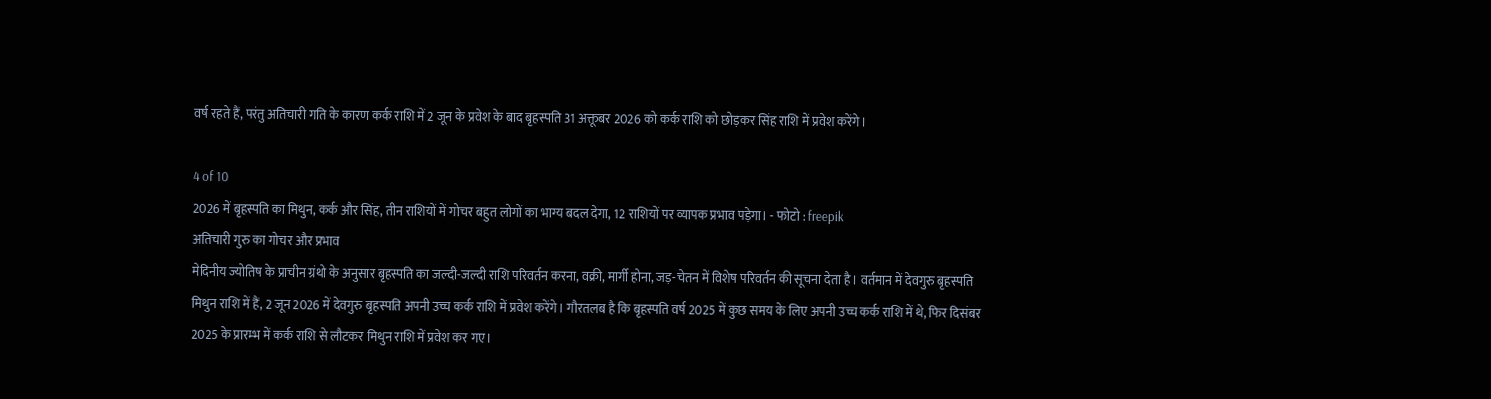वर्ष रहते हैं, परंतु अतिचारी गति के कारण कर्क राशि में 2 जून के प्रवेश के बाद बृहस्पति 31 अक्तूबर 2026 को कर्क राशि को छोड़कर सिंह राशि में प्रवेश करेंगे।

4 of 10
2026 में बृहस्पति का मिथुन, कर्क और सिंह, तीन राशियों में गोचर बहुत लोगों का भाग्य बदल देगा, 12 राशियों पर व्यापक प्रभाव पड़ेगा। - फोटो : freepik
अतिचारी गुरु का गोचर और प्रभाव
मेदिनीय ज्योतिष के प्राचीन ग्रंथो के अनुसार बृहस्पति का जल्दी-जल्दी राशि परिवर्तन करना, वक्री, मार्गी होना, जड़-चेतन में विशेष परिवर्तन की सूचना देता है। वर्तमान में देवगुरु बृहस्पति मिथुन राशि में हैं, 2 जून 2026 में देवगुरु बृहस्पति अपनी उच्च कर्क राशि में प्रवेश करेंगे। गौरतलब है कि बृहस्पति वर्ष 2025 में कुछ समय के लिए अपनी उच्च कर्क राशि में थे, फिर दिसंबर 2025 के प्रारम्भ में कर्क राशि से लौटकर मिथुन राशि में प्रवेश कर गए।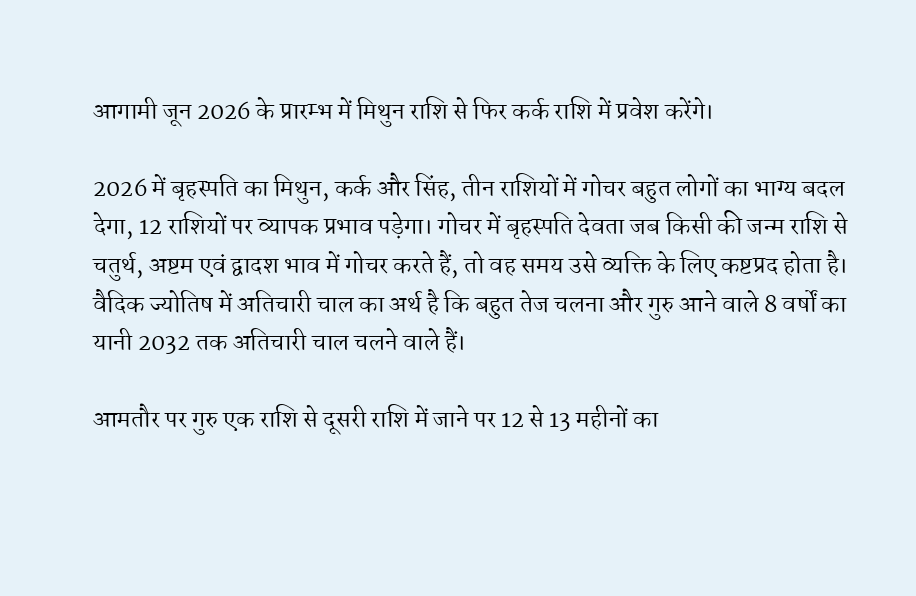आगामी जून 2026 के प्रारम्भ में मिथुन राशि से फिर कर्क राशि में प्रवेश करेंगे।

2026 में बृहस्पति का मिथुन, कर्क और सिंह, तीन राशियों में गोचर बहुत लोगों का भाग्य बदल देगा, 12 राशियों पर व्यापक प्रभाव पड़ेगा। गोचर में बृहस्पति देवता जब किसी की जन्म राशि से चतुर्थ, अष्टम एवं द्वादश भाव में गोचर करते हैं, तो वह समय उसे व्यक्ति के लिए कष्टप्रद होता है। वैदिक ज्योतिष में अतिचारी चाल का अर्थ है कि बहुत तेज चलना और गुरु आने वाले 8 वर्षों का यानी 2032 तक अतिचारी चाल चलने वाले हैं।

आमतौर पर गुरु एक राशि से दूसरी राशि में जाने पर 12 से 13 महीनों का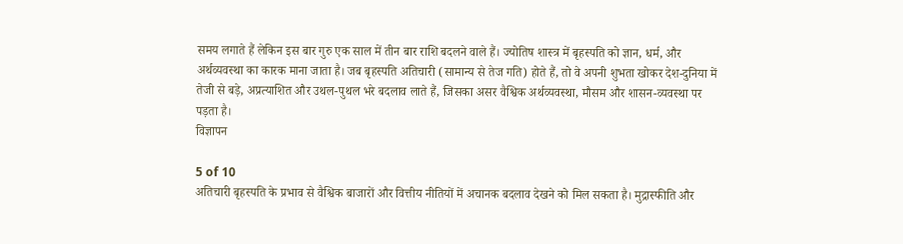समय लगाते हैं लेकिन इस बार गुरु एक साल में तीन बार राशि बदलने वाले हैं। ज्योतिष शास्त्र में बृहस्पति को ज्ञान, धर्म, और अर्थव्यवस्था का कारक माना जाता है। जब बृहस्पति अतिचारी (सामान्य से तेज गति) होते हैं, तो वे अपनी शुभता खोकर देश-दुनिया में तेजी से बड़े, अप्रत्याशित और उथल-पुथल भरे बदलाव लाते हैं, जिसका असर वैश्विक अर्थव्यवस्था, मौसम और शासन-व्यवस्था पर पड़ता है।
विज्ञापन

5 of 10
अतिचारी बृहस्पति के प्रभाव से वैश्विक बाजारों और वित्तीय नीतियों में अचानक बदलाव देखने को मिल सकता है। मुद्रास्फीति और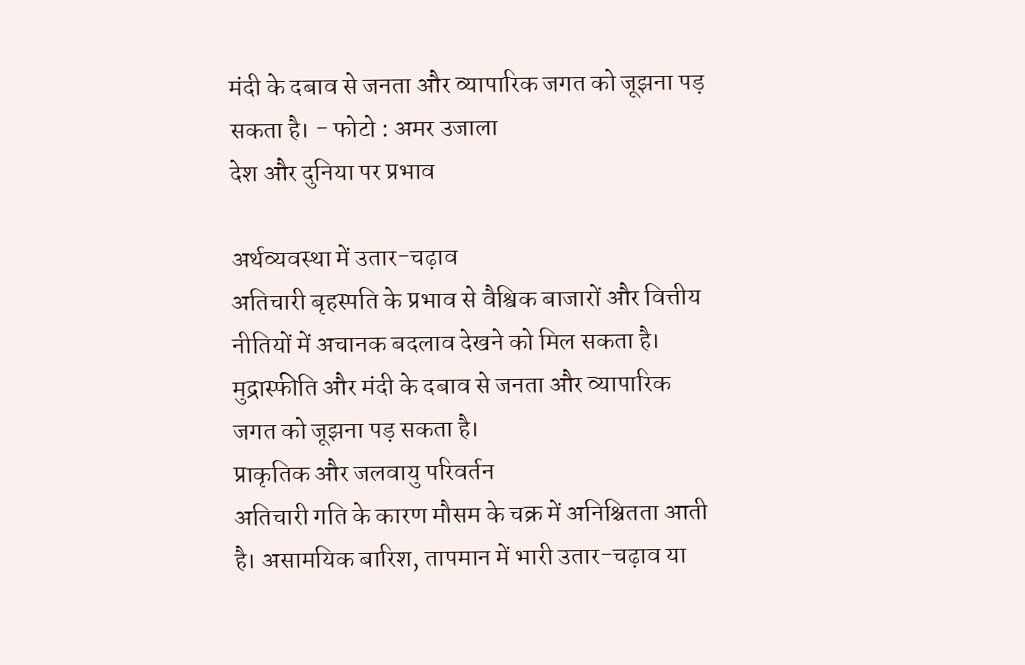मंदी के दबाव से जनता और व्यापारिक जगत को जूझना पड़ सकता है। - फोटो : अमर उजाला
देश और दुनिया पर प्रभाव

अर्थव्यवस्था में उतार-चढ़ाव
अतिचारी बृहस्पति के प्रभाव से वैश्विक बाजारों और वित्तीय नीतियों में अचानक बदलाव देखने को मिल सकता है। मुद्रास्फीति और मंदी के दबाव से जनता और व्यापारिक जगत को जूझना पड़ सकता है।
प्राकृतिक और जलवायु परिवर्तन
अतिचारी गति के कारण मौसम के चक्र में अनिश्चितता आती है। असामयिक बारिश, तापमान में भारी उतार-चढ़ाव या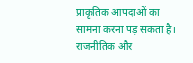प्राकृतिक आपदाओं का सामना करना पड़ सकता है।
राजनीतिक और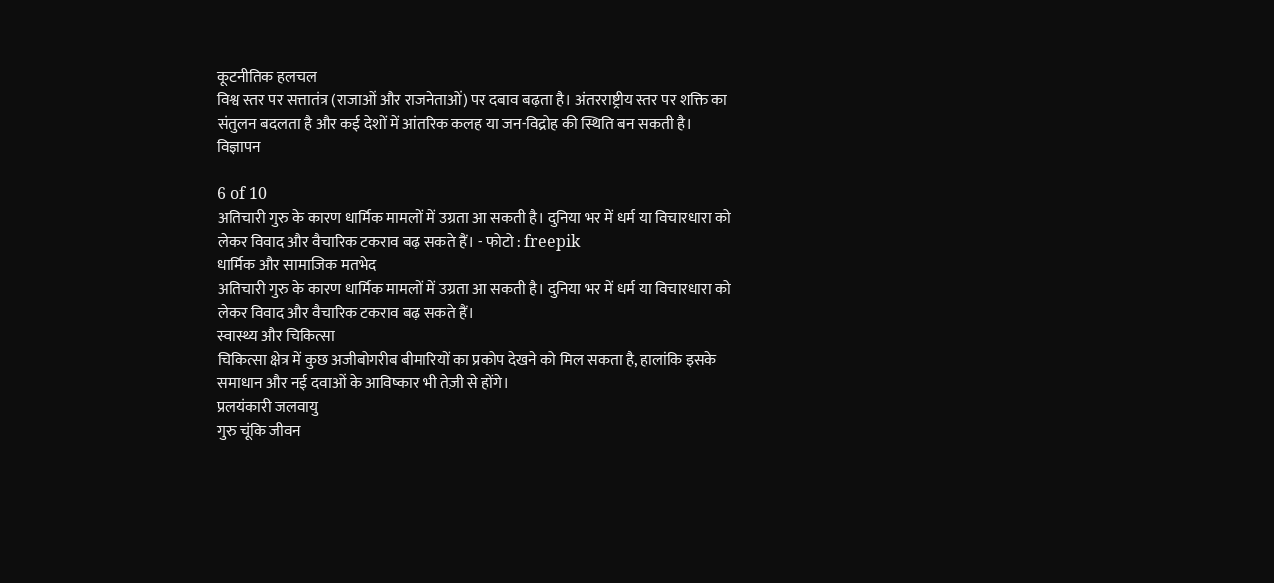कूटनीतिक हलचल
विश्व स्तर पर सत्तातंत्र (राजाओं और राजनेताओं) पर दबाव बढ़ता है। अंतरराष्ट्रीय स्तर पर शक्ति का संतुलन बदलता है और कई देशों में आंतरिक कलह या जन-विद्रोह की स्थिति बन सकती है।
विज्ञापन

6 of 10
अतिचारी गुरु के कारण धार्मिक मामलों में उग्रता आ सकती है। दुनिया भर में धर्म या विचारधारा को लेकर विवाद और वैचारिक टकराव बढ़ सकते हैं। - फोटो : freepik
धार्मिक और सामाजिक मतभेद
अतिचारी गुरु के कारण धार्मिक मामलों में उग्रता आ सकती है। दुनिया भर में धर्म या विचारधारा को लेकर विवाद और वैचारिक टकराव बढ़ सकते हैं।
स्वास्थ्य और चिकित्सा
चिकित्सा क्षेत्र में कुछ अजीबोगरीब बीमारियों का प्रकोप देखने को मिल सकता है, हालांकि इसके समाधान और नई दवाओं के आविष्कार भी तेज़ी से होंगे।
प्रलयंकारी जलवायु
गुरु चूंकि जीवन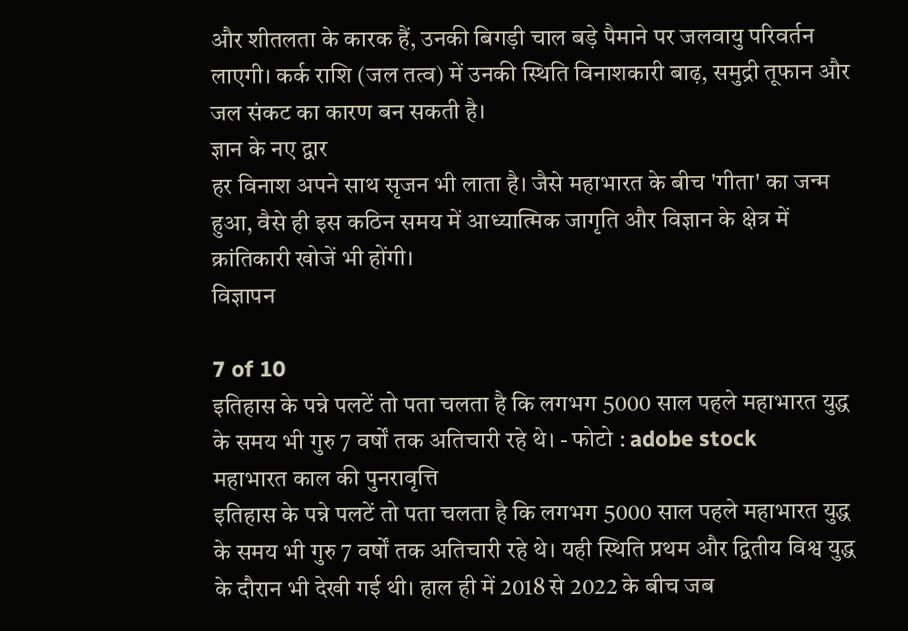और शीतलता के कारक हैं, उनकी बिगड़ी चाल बड़े पैमाने पर जलवायु परिवर्तन लाएगी। कर्क राशि (जल तत्व) में उनकी स्थिति विनाशकारी बाढ़, समुद्री तूफान और जल संकट का कारण बन सकती है।
ज्ञान के नए द्वार
हर विनाश अपने साथ सृजन भी लाता है। जैसे महाभारत के बीच 'गीता' का जन्म हुआ, वैसे ही इस कठिन समय में आध्यात्मिक जागृति और विज्ञान के क्षेत्र में क्रांतिकारी खोजें भी होंगी।
विज्ञापन

7 of 10
इतिहास के पन्ने पलटें तो पता चलता है कि लगभग 5000 साल पहले महाभारत युद्ध के समय भी गुरु 7 वर्षों तक अतिचारी रहे थे। - फोटो : adobe stock
महाभारत काल की पुनरावृत्ति
इतिहास के पन्ने पलटें तो पता चलता है कि लगभग 5000 साल पहले महाभारत युद्ध के समय भी गुरु 7 वर्षों तक अतिचारी रहे थे। यही स्थिति प्रथम और द्वितीय विश्व युद्ध के दौरान भी देखी गई थी। हाल ही में 2018 से 2022 के बीच जब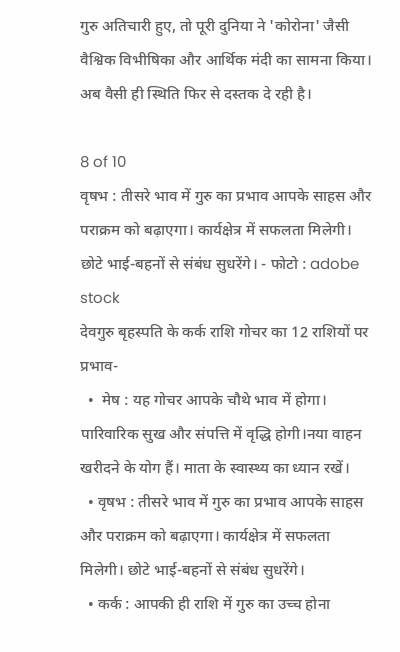गुरु अतिचारी हुए, तो पूरी दुनिया ने 'कोरोना' जैसी वैश्विक विभीषिका और आर्थिक मंदी का सामना किया। अब वैसी ही स्थिति फिर से दस्तक दे रही है।

8 of 10
वृषभ : तीसरे भाव में गुरु का प्रभाव आपके साहस और पराक्रम को बढ़ाएगा। कार्यक्षेत्र में सफलता मिलेगी। छोटे भाई-बहनों से संबंध सुधरेंगे। - फोटो : adobe stock
देवगुरु बृहस्पति के कर्क राशि गोचर का 12 राशियों पर प्रभाव-
  •  मेष : यह गोचर आपके चौथे भाव में होगा। पारिवारिक सुख और संपत्ति में वृद्धि होगी।नया वाहन खरीदने के योग हैं। माता के स्वास्थ्य का ध्यान रखें।
  • वृषभ : तीसरे भाव में गुरु का प्रभाव आपके साहस और पराक्रम को बढ़ाएगा। कार्यक्षेत्र में सफलता मिलेगी। छोटे भाई-बहनों से संबंध सुधरेंगे।
  • कर्क : आपकी ही राशि में गुरु का उच्च होना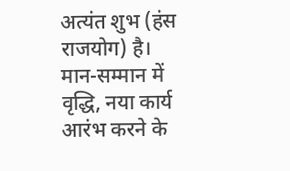अत्यंत शुभ (हंस राजयोग) है। मान-सम्मान में वृद्धि, नया कार्य आरंभ करने के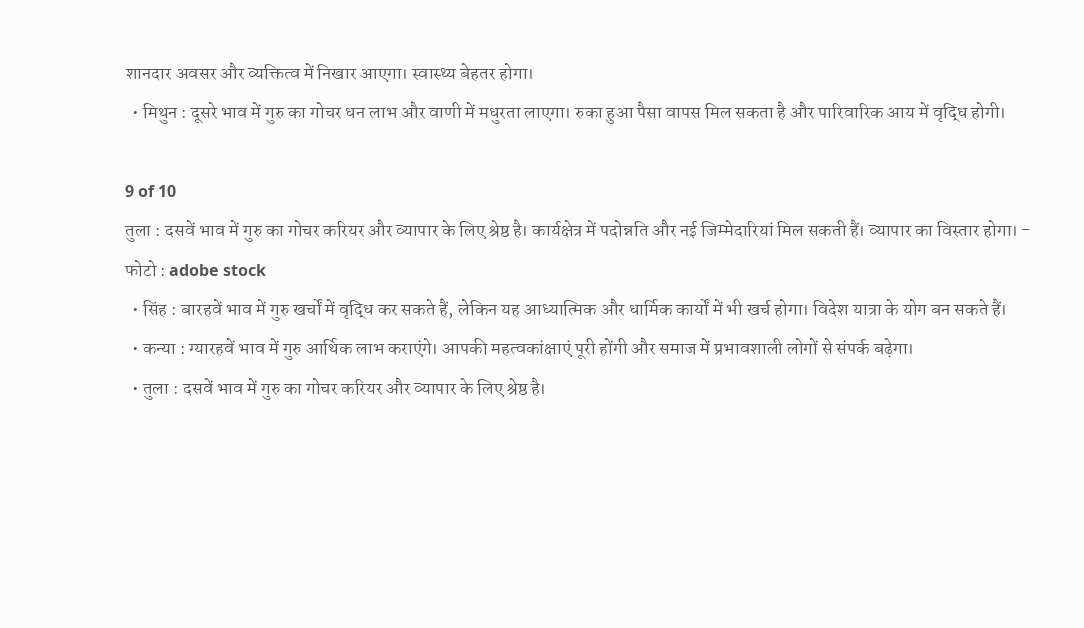शानदार अवसर और व्यक्तित्व में निखार आएगा। स्वास्थ्य बेहतर होगा।
  • मिथुन : दूसरे भाव में गुरु का गोचर धन लाभ और वाणी में मधुरता लाएगा। रुका हुआ पैसा वापस मिल सकता है और पारिवारिक आय में वृद्धि होगी।

9 of 10
तुला : दसवें भाव में गुरु का गोचर करियर और व्यापार के लिए श्रेष्ठ है। कार्यक्षेत्र में पदोन्नति और नई जिम्मेदारियां मिल सकती हैं। व्यापार का विस्तार होगा। - फोटो : adobe stock
  • सिंह : बारहवें भाव में गुरु खर्चों में वृद्धि कर सकते हैं, लेकिन यह आध्यात्मिक और धार्मिक कार्यों में भी खर्च होगा। विदेश यात्रा के योग बन सकते हैं।
  • कन्या : ग्यारहवें भाव में गुरु आर्थिक लाभ कराएंगे। आपकी महत्वकांक्षाएं पूरी होंगी और समाज में प्रभावशाली लोगों से संपर्क बढ़ेगा।
  • तुला : दसवें भाव में गुरु का गोचर करियर और व्यापार के लिए श्रेष्ठ है।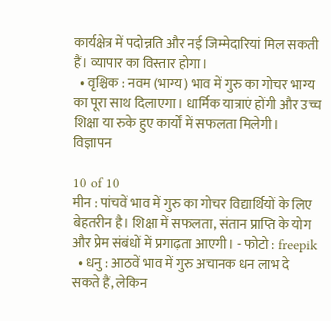कार्यक्षेत्र में पदोन्नति और नई जिम्मेदारियां मिल सकती हैं। व्यापार का विस्तार होगा।
  • वृश्चिक : नवम (भाग्य) भाव में गुरु का गोचर भाग्य का पूरा साथ दिलाएगा। धार्मिक यात्राएं होंगी और उच्च शिक्षा या रुके हुए कार्यों में सफलता मिलेगी।
विज्ञापन

10 of 10
मीन : पांचवें भाव में गुरु का गोचर विद्यार्थियों के लिए बेहतरीन है। शिक्षा में सफलता, संतान प्राप्ति के योग और प्रेम संबंधों में प्रगाढ़ता आएगी। - फोटो : freepik
  • धनु : आठवें भाव में गुरु अचानक धन लाभ दे सकते हैं, लेकिन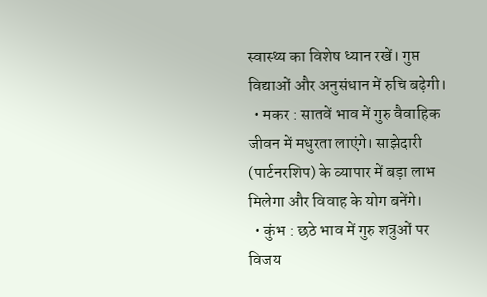स्वास्थ्य का विशेष ध्यान रखें। गुप्त विद्याओं और अनुसंधान में रुचि बढ़ेगी।
  • मकर : सातवें भाव में गुरु वैवाहिक जीवन में मधुरता लाएंगे। साझेदारी (पार्टनरशिप) के व्यापार में बड़ा लाभ मिलेगा और विवाह के योग बनेंगे।
  • कुंभ : छठे भाव में गुरु शत्रुओं पर विजय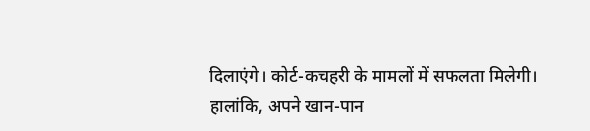दिलाएंगे। कोर्ट-कचहरी के मामलों में सफलता मिलेगी। हालांकि, अपने खान-पान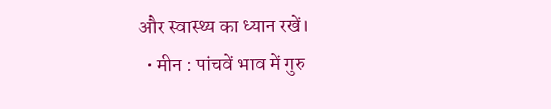और स्वास्थ्य का ध्यान रखें।
  • मीन : पांचवें भाव में गुरु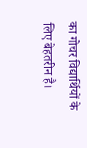का गोचर विद्यार्थियों के लिए बेहतरीन है।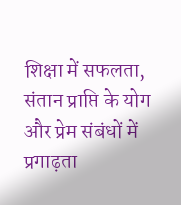शिक्षा में सफलता, संतान प्राप्ति के योग और प्रेम संबंधों में प्रगाढ़ता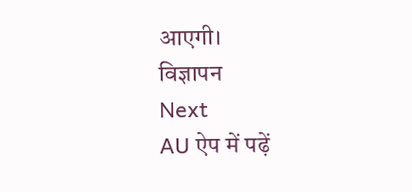आएगी।
विज्ञापन
Next
AU ऐप में पढ़ें